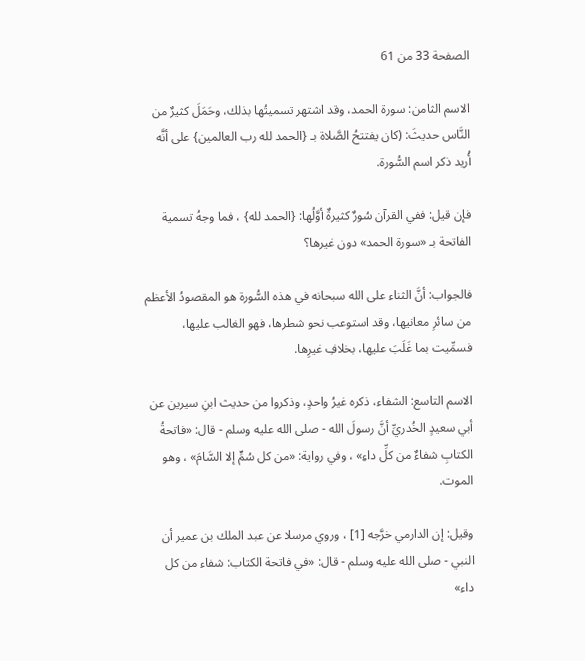الصفحة 33 من 61

الاسم الثامن: سورة الحمد، وقد اشتهر تسميتُها بذلك، وحَمَلَ كثيرٌ من النَّاس حديثَ: (كان يفتتحُ الصَّلاة بـ {الحمد لله رب العالمين} على أنَّه أُريد ذكر اسم السُّورة.

فإن قيل: ففي القرآن سُورٌ كثيرةٌ أوَّلُها: {الحمد لله} ، فما وجهُ تسمية الفاتحة بـ «سورة الحمد» دون غيرها؟

فالجواب: أنَّ الثناء على الله سبحانه في هذه السُّورة هو المقصودُ الأعظم من سائرِ معانيها، وقد استوعب نحو شطرها، فهو الغالب عليها، فسمِّيت بما غَلَبَ عليها، بخلافِ غيرِها.

الاسم التاسع: الشفاء، ذكره غيرُ واحدٍ، وذكروا من حديث ابنِ سيرين عن أبي سعيدٍ الخُدريِّ أنَّ رسولَ الله - صلى الله عليه وسلم - قال: «فاتحةُ الكتابِ شفاءٌ من كلِّ داءِ» ، وفي رواية: «من كل سُمٍّ إلا السَّامَ» ، وهو الموت.

وقيل: إن الدارمي خرَّجه [1] ، وروي مرسلا عن عبد الملك بن عمير أن النبي - صلى الله عليه وسلم - قال: «في فاتحة الكتاب: شفاء من كل داء»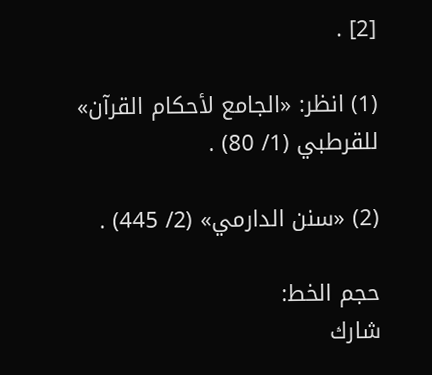[2] .

(1) انظر: «الجامع لأحكام القرآن» للقرطبي (1/ 80) .

(2) «سنن الدارمي» (2/ 445) .

حجم الخط:
شارك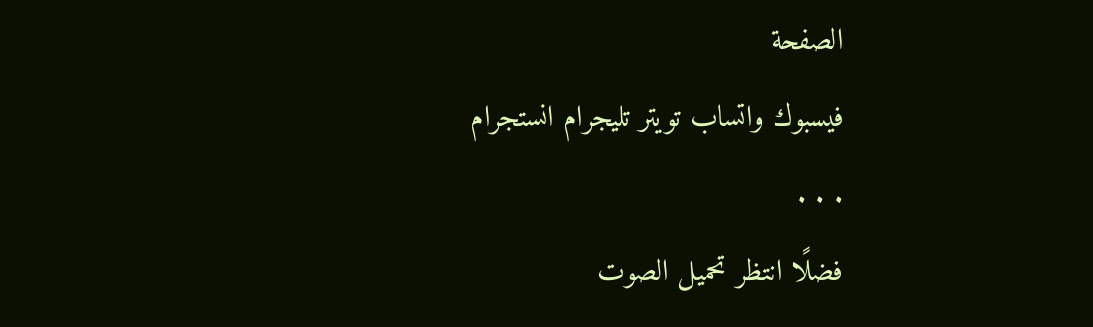الصفحة
فيسبوك واتساب تويتر تليجرام انستجرام
. . .
فضلًا انتظر تحميل الصوت